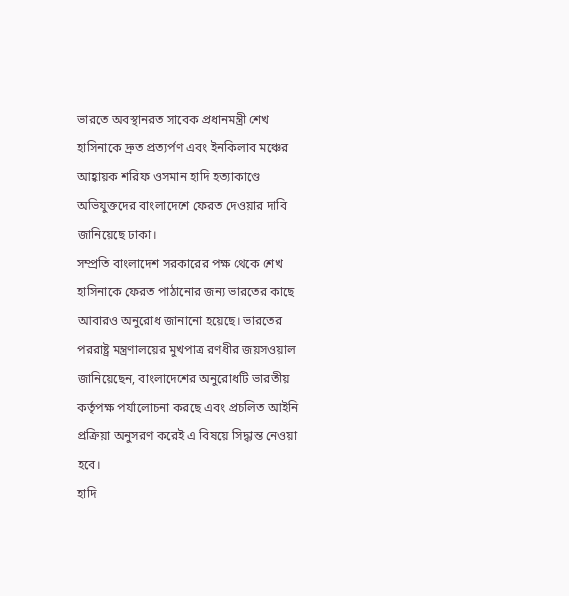ভারতে অবস্থানরত সাবেক প্রধানমন্ত্রী শেখ হাসিনাকে দ্রুত প্রত্যর্পণ এবং ইনকিলাব মঞ্চের আহ্বায়ক শরিফ ওসমান হাদি হত্যাকাণ্ডে অভিযুক্তদের বাংলাদেশে ফেরত দেওয়ার দাবি জানিয়েছে ঢাকা।
সম্প্রতি বাংলাদেশ সরকারের পক্ষ থেকে শেখ হাসিনাকে ফেরত পাঠানোর জন্য ভারতের কাছে আবারও অনুরোধ জানানো হয়েছে। ভারতের পররাষ্ট্র মন্ত্রণালয়ের মুখপাত্র রণধীর জয়সওয়াল জানিয়েছেন, বাংলাদেশের অনুরোধটি ভারতীয় কর্তৃপক্ষ পর্যালোচনা করছে এবং প্রচলিত আইনি প্রক্রিয়া অনুসরণ করেই এ বিষয়ে সিদ্ধান্ত নেওয়া হবে।
হাদি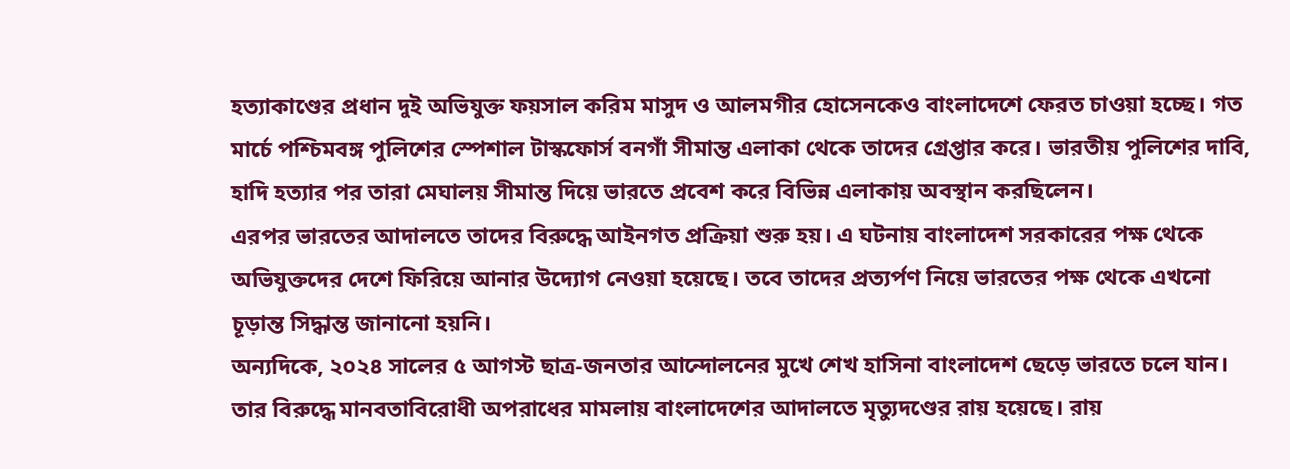হত্যাকাণ্ডের প্রধান দুই অভিযুক্ত ফয়সাল করিম মাসুদ ও আলমগীর হোসেনকেও বাংলাদেশে ফেরত চাওয়া হচ্ছে। গত মার্চে পশ্চিমবঙ্গ পুলিশের স্পেশাল টাস্কফোর্স বনগাঁ সীমান্ত এলাকা থেকে তাদের গ্রেপ্তার করে। ভারতীয় পুলিশের দাবি, হাদি হত্যার পর তারা মেঘালয় সীমান্ত দিয়ে ভারতে প্রবেশ করে বিভিন্ন এলাকায় অবস্থান করছিলেন।
এরপর ভারতের আদালতে তাদের বিরুদ্ধে আইনগত প্রক্রিয়া শুরু হয়। এ ঘটনায় বাংলাদেশ সরকারের পক্ষ থেকে অভিযুক্তদের দেশে ফিরিয়ে আনার উদ্যোগ নেওয়া হয়েছে। তবে তাদের প্রত্যর্পণ নিয়ে ভারতের পক্ষ থেকে এখনো চূড়ান্ত সিদ্ধান্ত জানানো হয়নি।
অন্যদিকে, ২০২৪ সালের ৫ আগস্ট ছাত্র-জনতার আন্দোলনের মুখে শেখ হাসিনা বাংলাদেশ ছেড়ে ভারতে চলে যান। তার বিরুদ্ধে মানবতাবিরোধী অপরাধের মামলায় বাংলাদেশের আদালতে মৃত্যুদণ্ডের রায় হয়েছে। রায়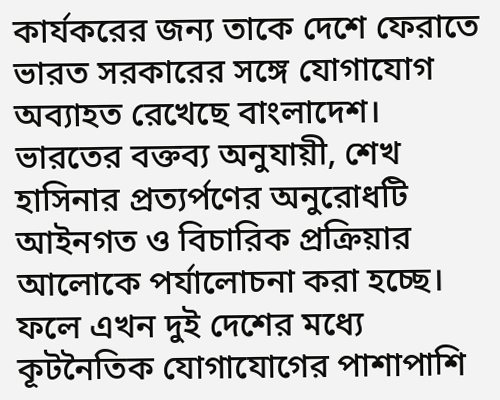কার্যকরের জন্য তাকে দেশে ফেরাতে ভারত সরকারের সঙ্গে যোগাযোগ অব্যাহত রেখেছে বাংলাদেশ।
ভারতের বক্তব্য অনুযায়ী, শেখ হাসিনার প্রত্যর্পণের অনুরোধটি আইনগত ও বিচারিক প্রক্রিয়ার আলোকে পর্যালোচনা করা হচ্ছে। ফলে এখন দুই দেশের মধ্যে কূটনৈতিক যোগাযোগের পাশাপাশি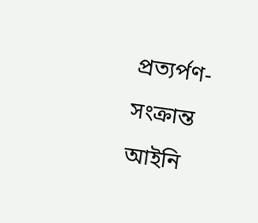প্রত্যর্পণ-সংক্রান্ত আইনি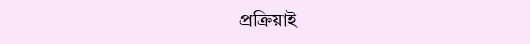প্রক্রিয়াই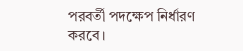পরবর্তী পদক্ষেপ নির্ধারণ করবে।